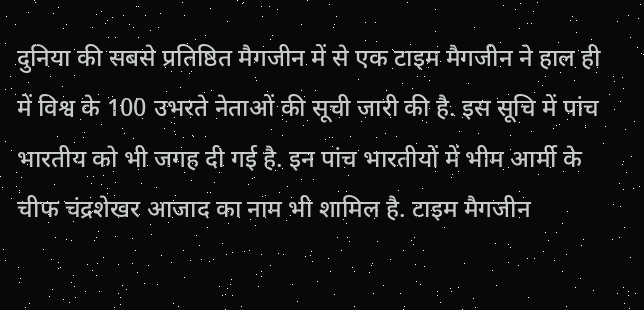दुनिया की सबसे प्रतिष्ठित मैगजीन में से एक टाइम मैगजीन ने हाल ही में विश्व के 100 उभरते नेताओं की सूची जारी की है. इस सूचि में पांच भारतीय को भी जगह दी गई है. इन पांच भारतीयों में भीम आर्मी के चीफ चंद्रशेखर आजाद का नाम भी शामिल है. टाइम मैगजीन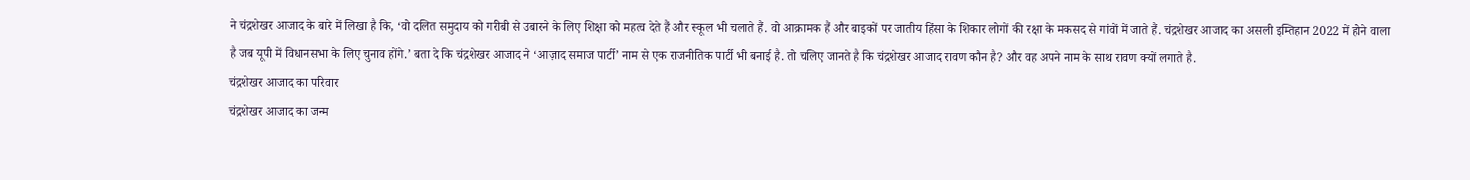ने चंद्रशेखर आजाद के बारे में लिखा है कि, ‘वो दलित समुदाय को गरीबी से उबारने के लिए शिक्षा को महत्व देते हैं और स्कूल भी चलाते हैं. वो आक्रामक हैं और बाइकों पर जातीय हिंसा के शिकार लोगों की रक्षा के मकसद से गांवों में जाते हैं. चंद्रशेखर आजाद का असली इम्तिहान 2022 में होने वाला है जब यूपी में विधानसभा के लिए चुनाव होंगे.’ बता दे कि चंद्रशेखर आजाद ने ‘आज़ाद समाज पार्टी’ नाम से एक राजनीतिक पार्टी भी बनाई है. तो चलिए जानते है कि चंद्रशेखर आजाद रावण कौन है? और वह अपने नाम के साथ रावण क्यों लगाते है.
चंद्रशेखर आजाद का परिवार
चंद्रशेखर आजाद का जन्म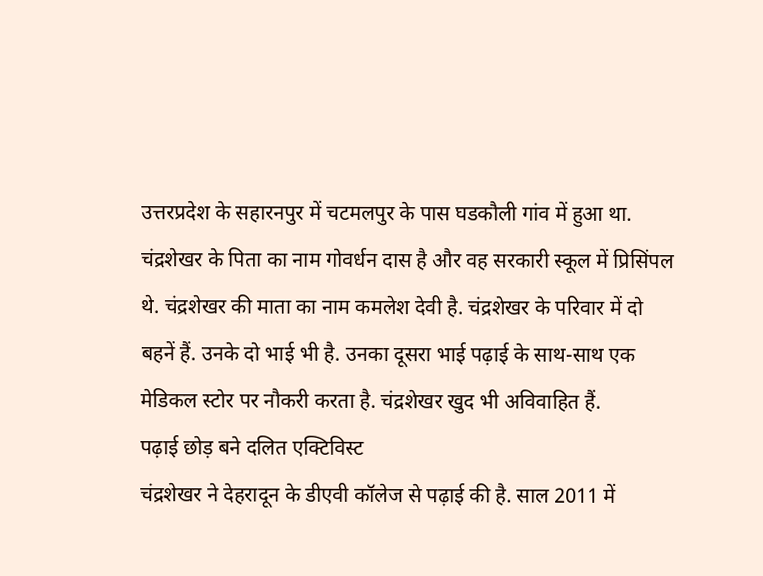उत्तरप्रदेश के सहारनपुर में चटमलपुर के पास घडकौली गांव में हुआ था. चंद्रशेखर के पिता का नाम गोवर्धन दास है और वह सरकारी स्कूल में प्रिसिंपल थे. चंद्रशेखर की माता का नाम कमलेश देवी है. चंद्रशेखर के परिवार में दो बहनें हैं. उनके दो भाई भी है. उनका दूसरा भाई पढ़ाई के साथ-साथ एक मेडिकल स्टोर पर नौकरी करता है. चंद्रशेखर खुद भी अविवाहित हैं.
पढ़ाई छोड़ बने दलित एक्टिविस्ट
चंद्रशेखर ने देहरादून के डीएवी कॉलेज से पढ़ाई की है. साल 2011 में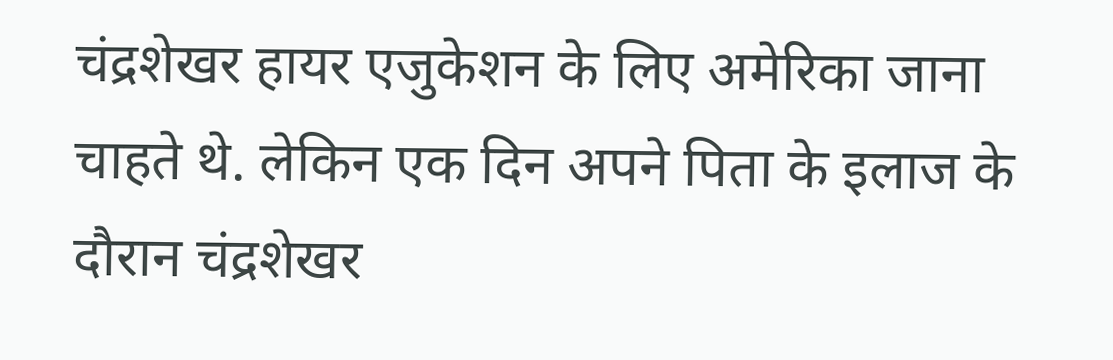चंद्रशेखर हायर एजुकेशन के लिए अमेरिका जाना चाहते थे. लेकिन एक दिन अपने पिता के इलाज के दौरान चंद्रशेखर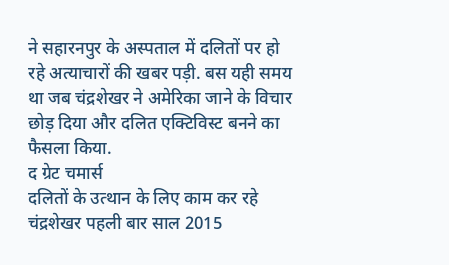ने सहारनपुर के अस्पताल में दलितों पर हो रहे अत्याचारों की खबर पड़ी. बस यही समय था जब चंद्रशेखर ने अमेरिका जाने के विचार छोड़ दिया और दलित एक्टिविस्ट बनने का फैसला किया.
द ग्रेट चमार्स
दलितों के उत्थान के लिए काम कर रहे चंद्रशेखर पहली बार साल 2015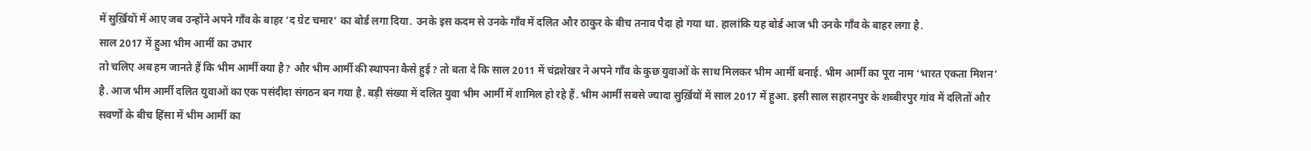में सुर्ख़ियों में आए जब उन्होंने अपने गाँव के बाहर ‘द ग्रेट चमार’ का बोर्ड लगा दिया. उनके इस कदम से उनके गाँव में दलित और ठाकुर के बीच तनाव पैदा हो गया था. हालांकि यह बोर्ड आज भी उनके गाँव के बाहर लगा है.
साल 2017 में हुआ भीम आर्मी का उभार
तो चलिए अब हम जानते हैं कि भीम आर्मी क्या है? और भीम आर्मी की स्थापना कैसे हुई? तो बता दे कि साल 2011 में चंद्रशेखर ने अपने गाँव के कुछ युवाओं के साथ मिलकर भीम आर्मी बनाई. भीम आर्मी का पूरा नाम ‘भारत एकता मिशन’ है. आज भीम आर्मी दलित युवाओं का एक पसंदीदा संगठन बन गया है. बड़ी संख्या में दलित युवा भीम आर्मी में शामिल हो रहे हैं. भीम आर्मी सबसे ज्यादा सुर्ख़ियों में साल 2017 में हुआ. इसी साल सहारनपुर के शब्बीरपुर गांव में दलितों और सवर्णों के बीच हिंसा में भीम आर्मी का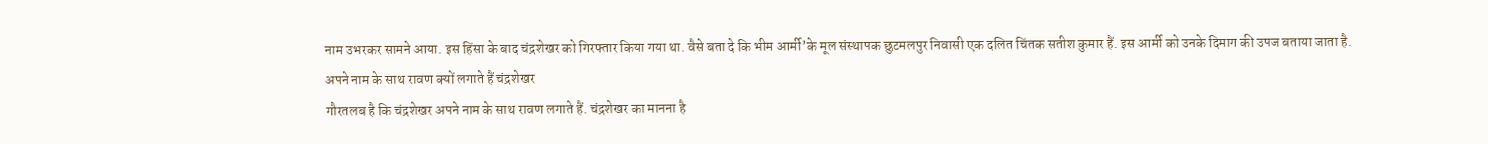नाम उभरकर सामने आया. इस हिंसा के बाद चंद्रशेखर को गिरफ्तार किया गया था. वैसे बता दे कि भीम आर्मी’के मूल संस्थापक छुटमलपुर निवासी एक दलित चिंतक सतीश कुमार हैं. इस आर्मी को उनके दिमाग की उपज बताया जाता है.
अपने नाम के साथ रावण क्यों लगाते हैं चंद्रशेखर
गौरतलब है कि चंद्रशेखर अपने नाम के साथ रावण लगाते हैं. चंद्रशेखर का मानना है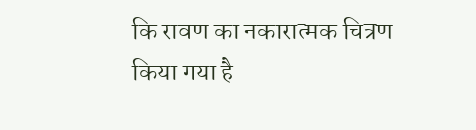कि रावण का नकारात्मक चित्रण किया गया है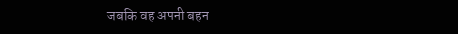जबकि वह अपनी बहन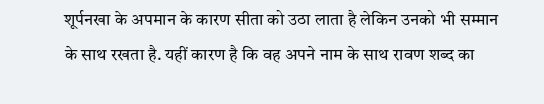शूर्पनखा के अपमान के कारण सीता को उठा लाता है लेकिन उनको भी सम्मान के साथ रखता है. यहीं कारण है कि वह अपने नाम के साथ रावण शब्द का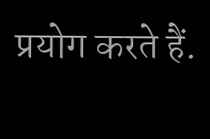प्रयोग करते हैं.